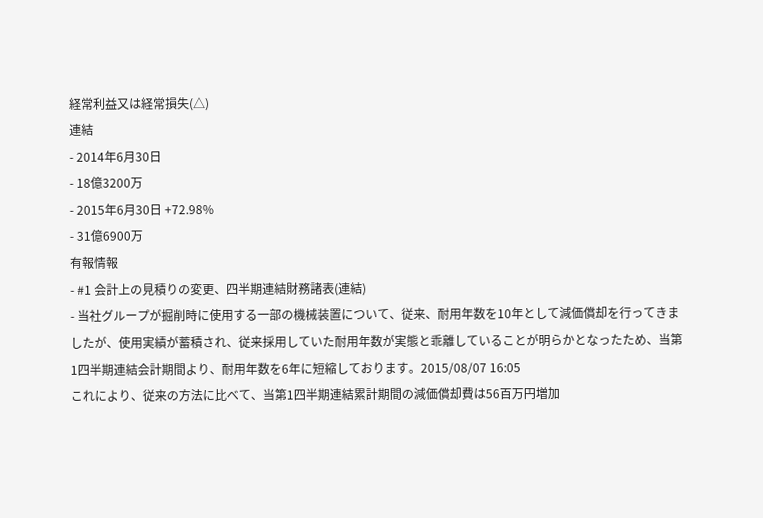経常利益又は経常損失(△)
連結
- 2014年6月30日
- 18億3200万
- 2015年6月30日 +72.98%
- 31億6900万
有報情報
- #1 会計上の見積りの変更、四半期連結財務諸表(連結)
- 当社グループが掘削時に使用する一部の機械装置について、従来、耐用年数を10年として減価償却を行ってきましたが、使用実績が蓄積され、従来採用していた耐用年数が実態と乖離していることが明らかとなったため、当第1四半期連結会計期間より、耐用年数を6年に短縮しております。2015/08/07 16:05
これにより、従来の方法に比べて、当第1四半期連結累計期間の減価償却費は56百万円増加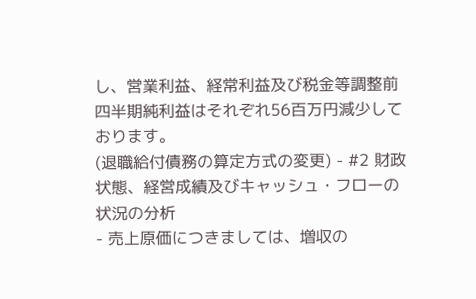し、営業利益、経常利益及び税金等調整前四半期純利益はそれぞれ56百万円減少しております。
(退職給付債務の算定方式の変更) - #2 財政状態、経営成績及びキャッシュ・フローの状況の分析
- 売上原価につきましては、増収の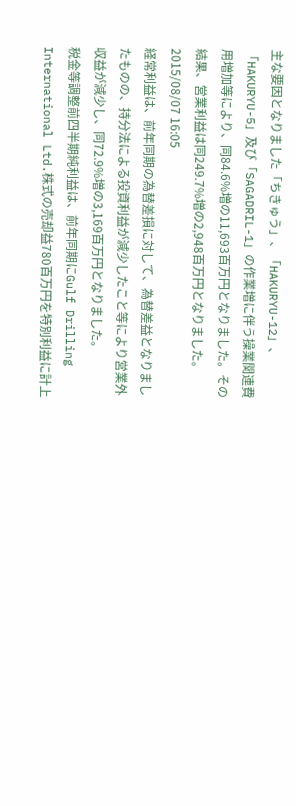主な要因となりました「ちきゅう」、「HAKURYU-12」、「HAKURYU-5」及び「SAGADRIL-1」の作業増に伴う操業関連費用増加等により、同84.6%増の11,693百万円となりました。その結果、営業利益は同249.7%増の2,948百万円となりました。2015/08/07 16:05
経常利益は、前年同期の為替差損に対して、為替差益となりましたものの、持分法による投資利益が減少したこと等により営業外収益が減少し、同72.9%増の3,169百万円となりました。
税金等調整前四半期純利益は、前年同期にGulf Drilling International Ltd.株式の売却益780百万円を特別利益に計上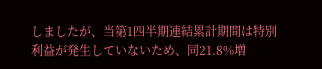しましたが、当第1四半期連結累計期間は特別利益が発生していないため、同21.8%増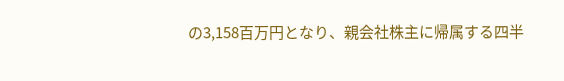の3,158百万円となり、親会社株主に帰属する四半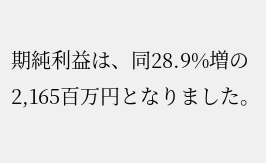期純利益は、同28.9%増の2,165百万円となりました。